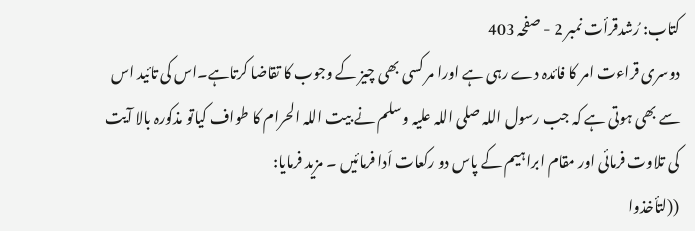کتاب: رُشدقرأت نمبر 2 - صفحہ 403
دوسری قراءت امر کا فائدہ دے رہی ہے اورا مر کسی بھی چیز کے وجوب کا تقاضا کرتاہے۔اس کی تائید اس سے بھی ہوتی ہے کہ جب رسول اللہ صلی اللہ علیہ وسلم نے بیت اللہ الحرام کا طواف کیاتو مذکورہ بالا آیت کی تلاوت فرمائی اور مقام ابراہیم کے پاس دو رکعات اَدا فرمائیں ۔ مزید فرمایا:
((لتأخذوا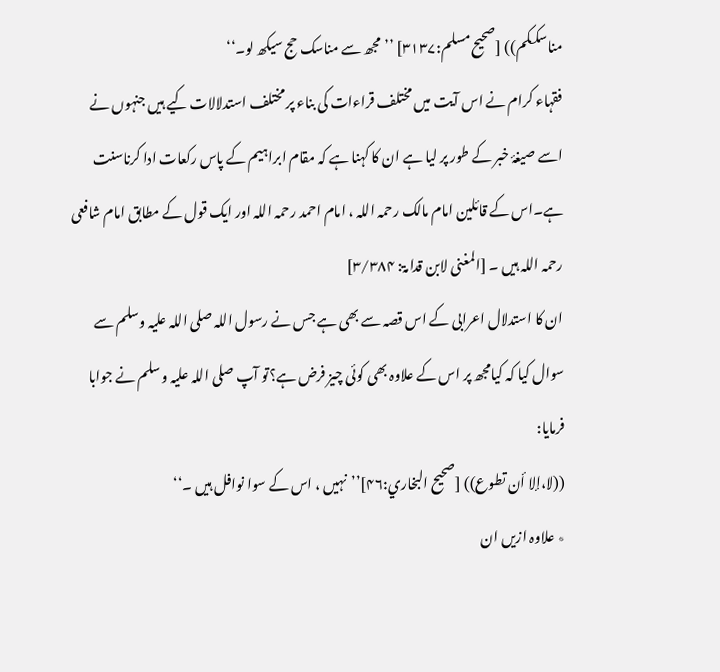مناسککم)) [صحیح مسلم:۳۱۳۷] ’’مجھ سے مناسک حج سیکھ لو۔‘‘
فقہاء کرام نے اس آیت میں مختلف قراءات کی بناء پر مختلف استدلالات کیے ہیں جنہوں نے اسے صیغۂ خبر کے طور پر لیا ہے ان کا کہنا ہے کہ مقام ابراہیم کے پاس رکعات ادا کرناسنت ہے۔اس کے قائلین امام مالک رحمہ اللہ ، امام احمد رحمہ اللہ اور ایک قول کے مطابق امام شافعی رحمہ اللہ ہیں ۔ [المغنی لابن قدامۃ: ۳/۳۸۴]
ان کا استدلال اعرابی کے اس قصہ سے بھی ہے جس نے رسول اللہ صلی اللہ علیہ وسلم سے سوال کیا کہ کیامجھ پر اس کے علاوہ بھی کوئی چیز فرض ہے؟تو آپ صلی اللہ علیہ وسلم نے جوابا فرمایا:
((لا،إلا أن تطوع)) [صحیح البخاري:۴۶]’’نہیں ، اس کے سوا نوافل ہیں ۔‘‘
٭ علاوہ ازیں ان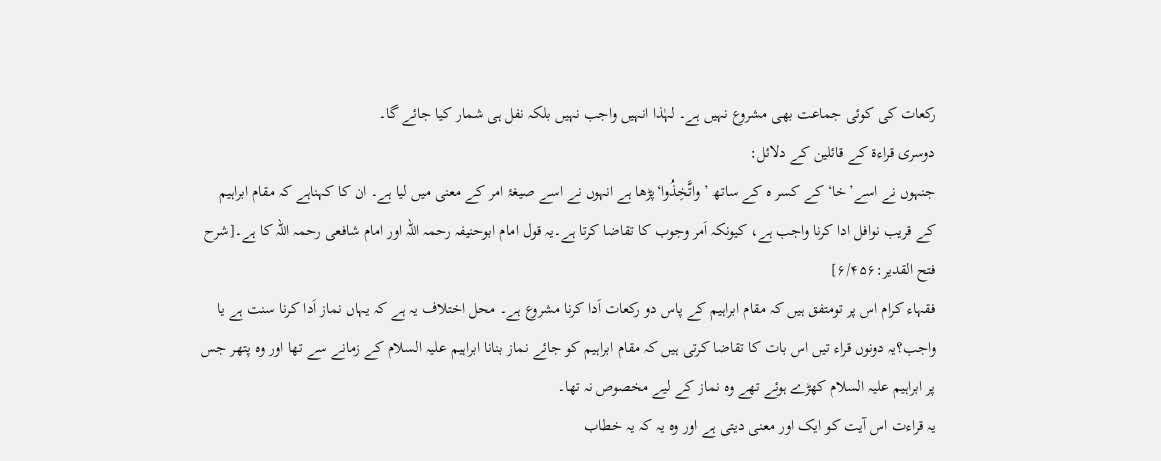رکعات کی کوئی جماعت بھی مشروع نہیں ہے۔ لہٰذا انہیں واجب نہیں بلکہ نفل ہی شمار کیا جائے گا۔
دوسری قراءۃ کے قائلین کے دلائل:
جنہوں نے اسے’خا‘ کے کسر ہ کے ساتھ ’واتَّخِذُوا‘پڑھا ہے انہوں نے اسے صیغۂ امر کے معنی میں لیا ہے۔ ان کا کہناہے کہ مقام ابراہیم کے قریب نوافل ادا کرنا واجب ہے، کیونکہ اَمر وجوب کا تقاضا کرتا ہے۔یہ قول امام ابوحنیفہ رحمہ اللہ اور امام شافعی رحمہ اللہ کا ہے۔[شرح فتح القدیر:۶/۴۵۶]
فقہاء کرام اس پر تومتفق ہیں کہ مقام ابراہیم کے پاس دو رکعات اَدا کرنا مشروع ہے۔ محل اختلاف یہ ہے کہ یہاں نماز اَدا کرنا سنت ہے یا واجب؟یہ دونوں قراء تیں اس بات کا تقاضا کرتی ہیں کہ مقام ابراہیم کو جائے نماز بنانا ابراہیم علیہ السلام کے زمانے سے تھا اور وہ پتھر جس پر ابراہیم علیہ السلام کھڑے ہوئے تھے وہ نماز کے لیے مخصوص نہ تھا۔
یہ قراءت اس آیت کو ایک اور معنی دیتی ہے اور وہ یہ کہ یہ خطاب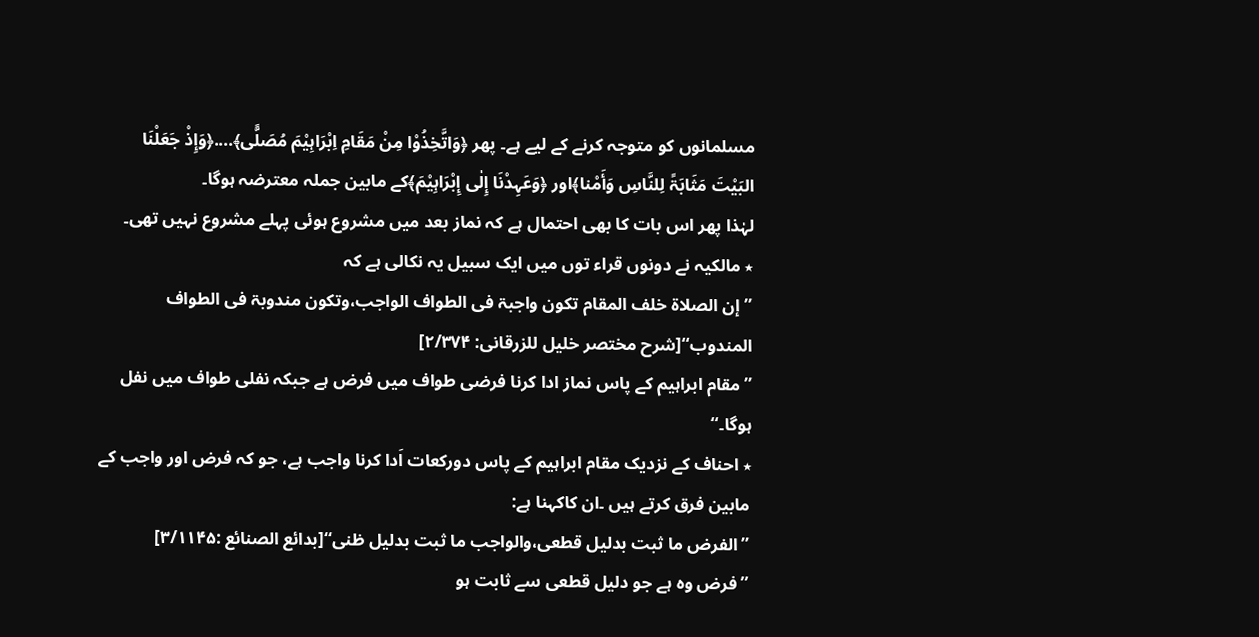مسلمانوں کو متوجہ کرنے کے لیے ہے۔ پھر ﴿وَاتَّخِذُوْا مِنْ مَقَامِ اِبْرَاہِیْمَ مُصَلًّی﴾....﴿وَإِذْ جَعَلْنَا البَیْتَ مَثَابَۃً لِلنَّاسِ وَأَمْنا﴾اور ﴿وَعَہِدْنَا إِلٰی إِبْرَاہِیْمَ﴾کے مابین جملہ معترضہ ہوگا۔
لہٰذا پھر اس بات کا بھی احتمال ہے کہ نماز بعد میں مشروع ہوئی پہلے مشروع نہیں تھی۔
٭ مالکیہ نے دونوں قراء توں میں ایک سبیل یہ نکالی ہے کہ
’’إن الصلاۃ خلف المقام تکون واجبۃ فی الطواف الواجب،وتکون مندوبۃ فی الطواف المندوب‘‘[شرح مختصر خلیل للزرقانی: ۲/۳۷۴]
’’مقام ابراہیم کے پاس نماز ادا کرنا فرضی طواف میں فرض ہے جبکہ نفلی طواف میں نفل ہوگا۔‘‘
٭ احناف کے نزدیک مقام ابراہیم کے پاس دورکعات اَدا کرنا واجب ہے، جو کہ فرض اور واجب کے مابین فرق کرتے ہیں ۔ان کاکہنا ہے:
’’الفرض ما ثبت بدلیل قطعی،والواجب ما ثبت بدلیل ظنی‘‘[بدائع الصنائع :۳/۱۱۴۵]
’’فرض وہ ہے جو دلیل قطعی سے ثابت ہو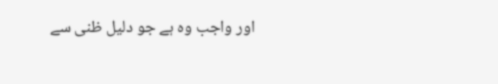اور واجب وہ ہے جو دلیل ظنی سے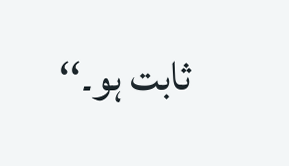ثابت ہو۔‘‘